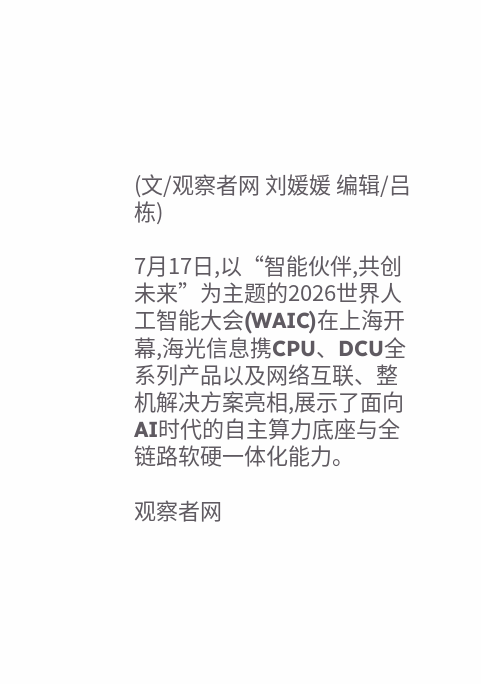(文/观察者网 刘媛媛 编辑/吕栋)

7月17日,以“智能伙伴,共创未来”为主题的2026世界人工智能大会(WAIC)在上海开幕,海光信息携CPU、DCU全系列产品以及网络互联、整机解决方案亮相,展示了面向AI时代的自主算力底座与全链路软硬一体化能力。

观察者网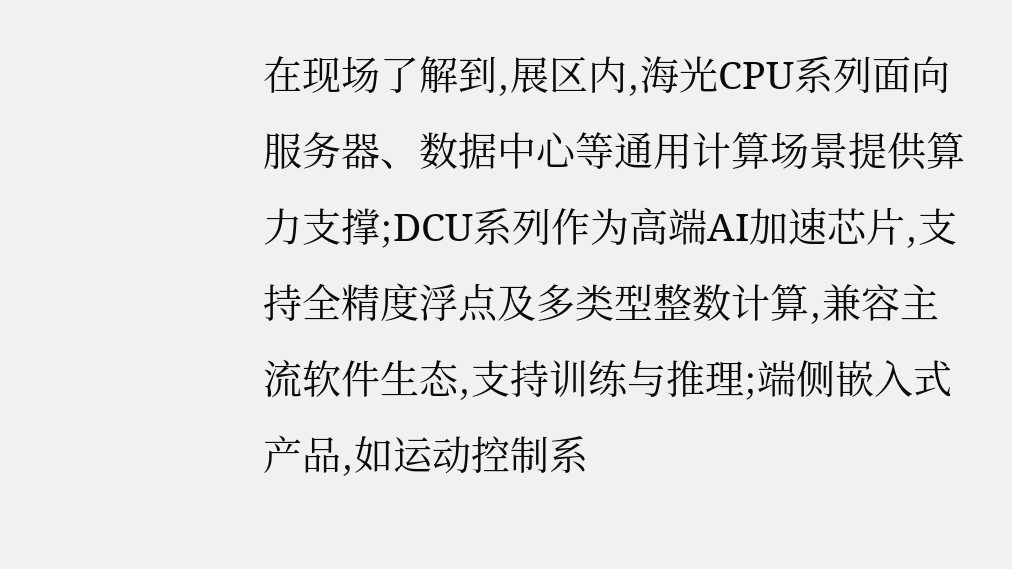在现场了解到,展区内,海光CPU系列面向服务器、数据中心等通用计算场景提供算力支撑;DCU系列作为高端AI加速芯片,支持全精度浮点及多类型整数计算,兼容主流软件生态,支持训练与推理;端侧嵌入式产品,如运动控制系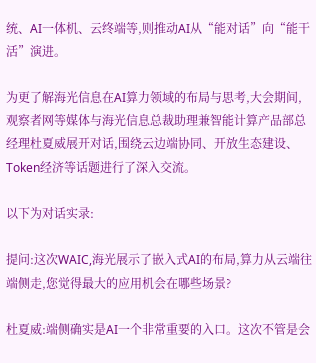统、AI一体机、云终端等,则推动AI从“能对话”向“能干活”演进。

为更了解海光信息在AI算力领域的布局与思考,大会期间,观察者网等媒体与海光信息总裁助理兼智能计算产品部总经理杜夏威展开对话,围绕云边端协同、开放生态建设、Token经济等话题进行了深入交流。

以下为对话实录:

提问:这次WAIC,海光展示了嵌入式AI的布局,算力从云端往端侧走,您觉得最大的应用机会在哪些场景?

杜夏威:端侧确实是AI一个非常重要的入口。这次不管是会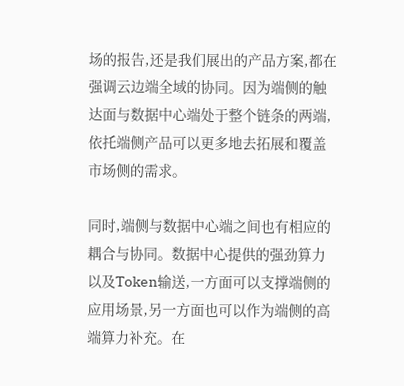场的报告,还是我们展出的产品方案,都在强调云边端全域的协同。因为端侧的触达面与数据中心端处于整个链条的两端,依托端侧产品可以更多地去拓展和覆盖市场侧的需求。

同时,端侧与数据中心端之间也有相应的耦合与协同。数据中心提供的强劲算力以及Token输送,一方面可以支撑端侧的应用场景,另一方面也可以作为端侧的高端算力补充。在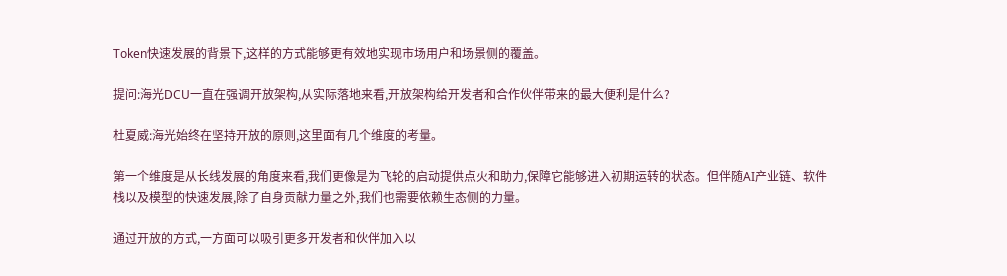Token快速发展的背景下,这样的方式能够更有效地实现市场用户和场景侧的覆盖。

提问:海光DCU一直在强调开放架构,从实际落地来看,开放架构给开发者和合作伙伴带来的最大便利是什么?

杜夏威:海光始终在坚持开放的原则,这里面有几个维度的考量。

第一个维度是从长线发展的角度来看,我们更像是为飞轮的启动提供点火和助力,保障它能够进入初期运转的状态。但伴随AI产业链、软件栈以及模型的快速发展,除了自身贡献力量之外,我们也需要依赖生态侧的力量。

通过开放的方式,一方面可以吸引更多开发者和伙伴加入以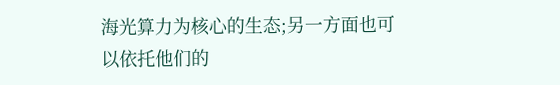海光算力为核心的生态;另一方面也可以依托他们的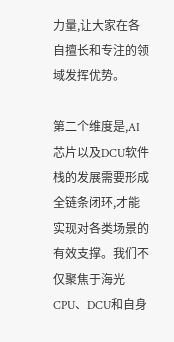力量,让大家在各自擅长和专注的领域发挥优势。

第二个维度是,AI芯片以及DCU软件栈的发展需要形成全链条闭环,才能实现对各类场景的有效支撑。我们不仅聚焦于海光CPU、DCU和自身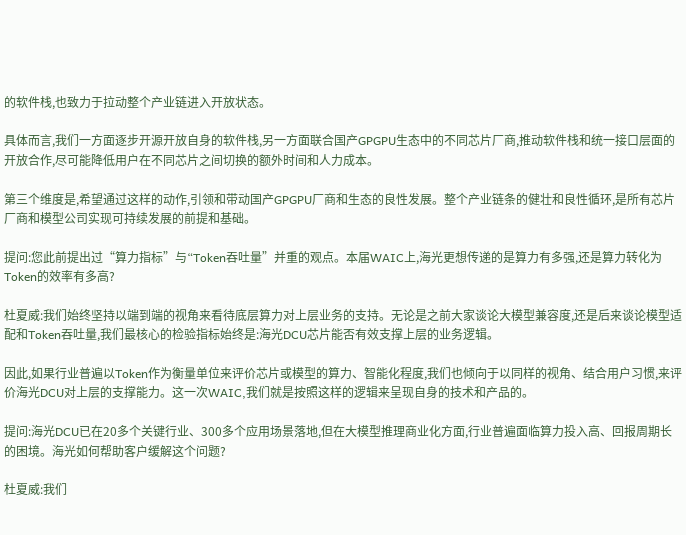的软件栈,也致力于拉动整个产业链进入开放状态。

具体而言,我们一方面逐步开源开放自身的软件栈,另一方面联合国产GPGPU生态中的不同芯片厂商,推动软件栈和统一接口层面的开放合作,尽可能降低用户在不同芯片之间切换的额外时间和人力成本。

第三个维度是,希望通过这样的动作,引领和带动国产GPGPU厂商和生态的良性发展。整个产业链条的健壮和良性循环,是所有芯片厂商和模型公司实现可持续发展的前提和基础。

提问:您此前提出过“算力指标”与“Token吞吐量”并重的观点。本届WAIC上,海光更想传递的是算力有多强,还是算力转化为Token的效率有多高?

杜夏威:我们始终坚持以端到端的视角来看待底层算力对上层业务的支持。无论是之前大家谈论大模型兼容度,还是后来谈论模型适配和Token吞吐量,我们最核心的检验指标始终是:海光DCU芯片能否有效支撑上层的业务逻辑。

因此,如果行业普遍以Token作为衡量单位来评价芯片或模型的算力、智能化程度,我们也倾向于以同样的视角、结合用户习惯,来评价海光DCU对上层的支撑能力。这一次WAIC,我们就是按照这样的逻辑来呈现自身的技术和产品的。

提问:海光DCU已在20多个关键行业、300多个应用场景落地,但在大模型推理商业化方面,行业普遍面临算力投入高、回报周期长的困境。海光如何帮助客户缓解这个问题?

杜夏威:我们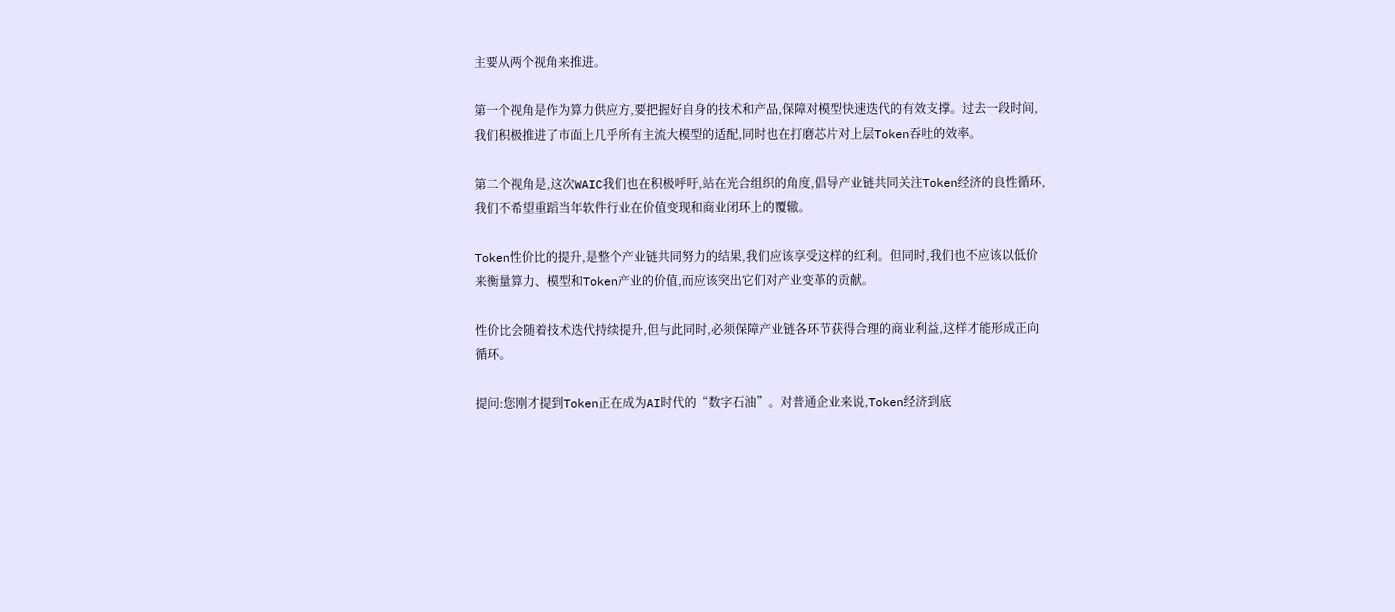主要从两个视角来推进。

第一个视角是作为算力供应方,要把握好自身的技术和产品,保障对模型快速迭代的有效支撑。过去一段时间,我们积极推进了市面上几乎所有主流大模型的适配,同时也在打磨芯片对上层Token吞吐的效率。

第二个视角是,这次WAIC我们也在积极呼吁,站在光合组织的角度,倡导产业链共同关注Token经济的良性循环,我们不希望重蹈当年软件行业在价值变现和商业闭环上的覆辙。

Token性价比的提升,是整个产业链共同努力的结果,我们应该享受这样的红利。但同时,我们也不应该以低价来衡量算力、模型和Token产业的价值,而应该突出它们对产业变革的贡献。

性价比会随着技术迭代持续提升,但与此同时,必须保障产业链各环节获得合理的商业利益,这样才能形成正向循环。

提问:您刚才提到Token正在成为AI时代的“数字石油”。对普通企业来说,Token经济到底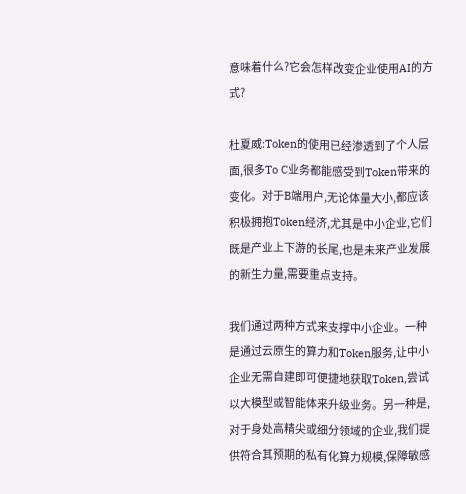意味着什么?它会怎样改变企业使用AI的方式?

杜夏威:Token的使用已经渗透到了个人层面,很多To C业务都能感受到Token带来的变化。对于B端用户,无论体量大小,都应该积极拥抱Token经济,尤其是中小企业,它们既是产业上下游的长尾,也是未来产业发展的新生力量,需要重点支持。

我们通过两种方式来支撑中小企业。一种是通过云原生的算力和Token服务,让中小企业无需自建即可便捷地获取Token,尝试以大模型或智能体来升级业务。另一种是,对于身处高精尖或细分领域的企业,我们提供符合其预期的私有化算力规模,保障敏感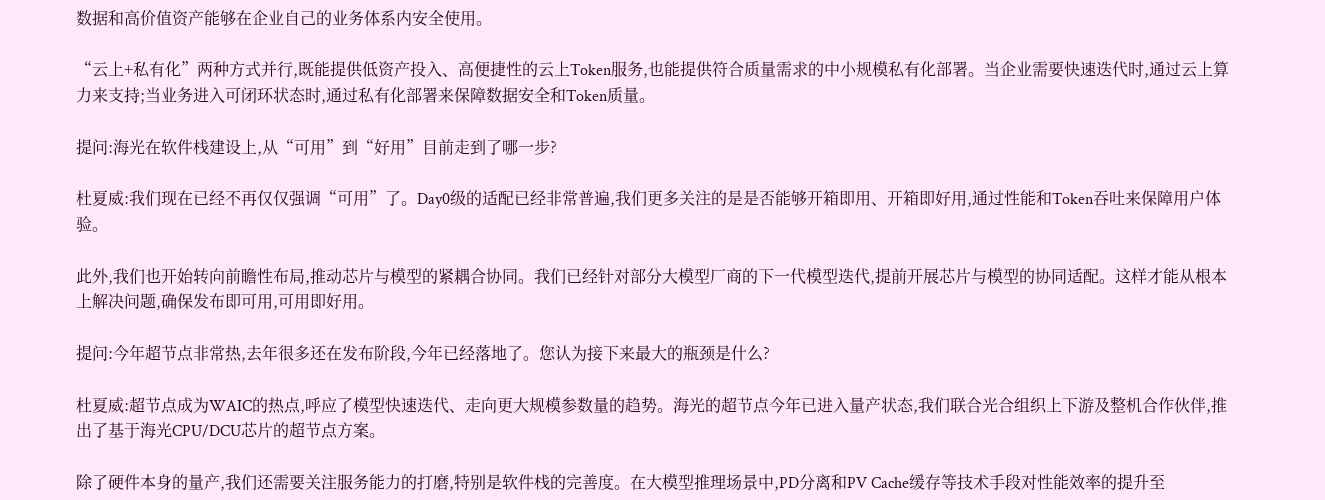数据和高价值资产能够在企业自己的业务体系内安全使用。

“云上+私有化”两种方式并行,既能提供低资产投入、高便捷性的云上Token服务,也能提供符合质量需求的中小规模私有化部署。当企业需要快速迭代时,通过云上算力来支持;当业务进入可闭环状态时,通过私有化部署来保障数据安全和Token质量。

提问:海光在软件栈建设上,从“可用”到“好用”目前走到了哪一步?

杜夏威:我们现在已经不再仅仅强调“可用”了。Day0级的适配已经非常普遍,我们更多关注的是是否能够开箱即用、开箱即好用,通过性能和Token吞吐来保障用户体验。

此外,我们也开始转向前瞻性布局,推动芯片与模型的紧耦合协同。我们已经针对部分大模型厂商的下一代模型迭代,提前开展芯片与模型的协同适配。这样才能从根本上解决问题,确保发布即可用,可用即好用。

提问:今年超节点非常热,去年很多还在发布阶段,今年已经落地了。您认为接下来最大的瓶颈是什么?

杜夏威:超节点成为WAIC的热点,呼应了模型快速迭代、走向更大规模参数量的趋势。海光的超节点今年已进入量产状态,我们联合光合组织上下游及整机合作伙伴,推出了基于海光CPU/DCU芯片的超节点方案。

除了硬件本身的量产,我们还需要关注服务能力的打磨,特别是软件栈的完善度。在大模型推理场景中,PD分离和PV Cache缓存等技术手段对性能效率的提升至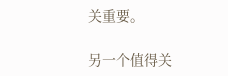关重要。

另一个值得关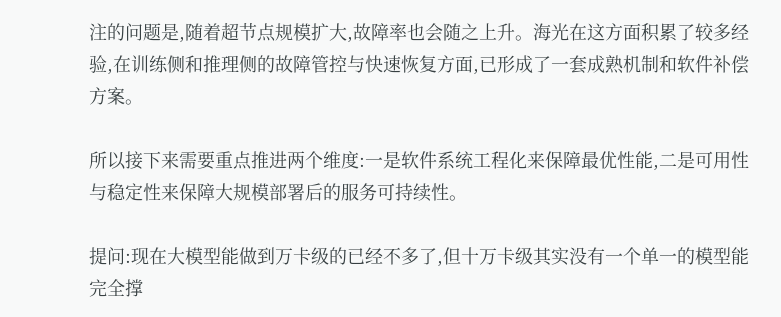注的问题是,随着超节点规模扩大,故障率也会随之上升。海光在这方面积累了较多经验,在训练侧和推理侧的故障管控与快速恢复方面,已形成了一套成熟机制和软件补偿方案。

所以接下来需要重点推进两个维度:一是软件系统工程化来保障最优性能,二是可用性与稳定性来保障大规模部署后的服务可持续性。

提问:现在大模型能做到万卡级的已经不多了,但十万卡级其实没有一个单一的模型能完全撑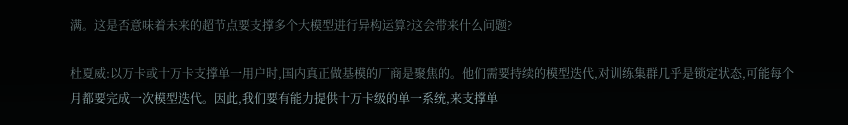满。这是否意味着未来的超节点要支撑多个大模型进行异构运算?这会带来什么问题?

杜夏威:以万卡或十万卡支撑单一用户时,国内真正做基模的厂商是聚焦的。他们需要持续的模型迭代,对训练集群几乎是锁定状态,可能每个月都要完成一次模型迭代。因此,我们要有能力提供十万卡级的单一系统,来支撑单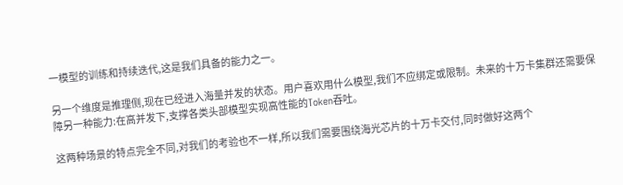一模型的训练和持续迭代,这是我们具备的能力之一。

另一个维度是推理侧,现在已经进入海量并发的状态。用户喜欢用什么模型,我们不应绑定或限制。未来的十万卡集群还需要保障另一种能力:在高并发下,支撑各类头部模型实现高性能的Token吞吐。

这两种场景的特点完全不同,对我们的考验也不一样,所以我们需要围绕海光芯片的十万卡交付,同时做好这两个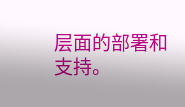层面的部署和支持。